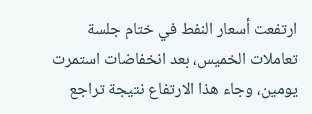ارتفعت أسعار النفط في ختام جلسة تعاملات الخميس، بعد انخفاضات استمرت يومين، وجاء هذا الارتفاع نتيجة تراجع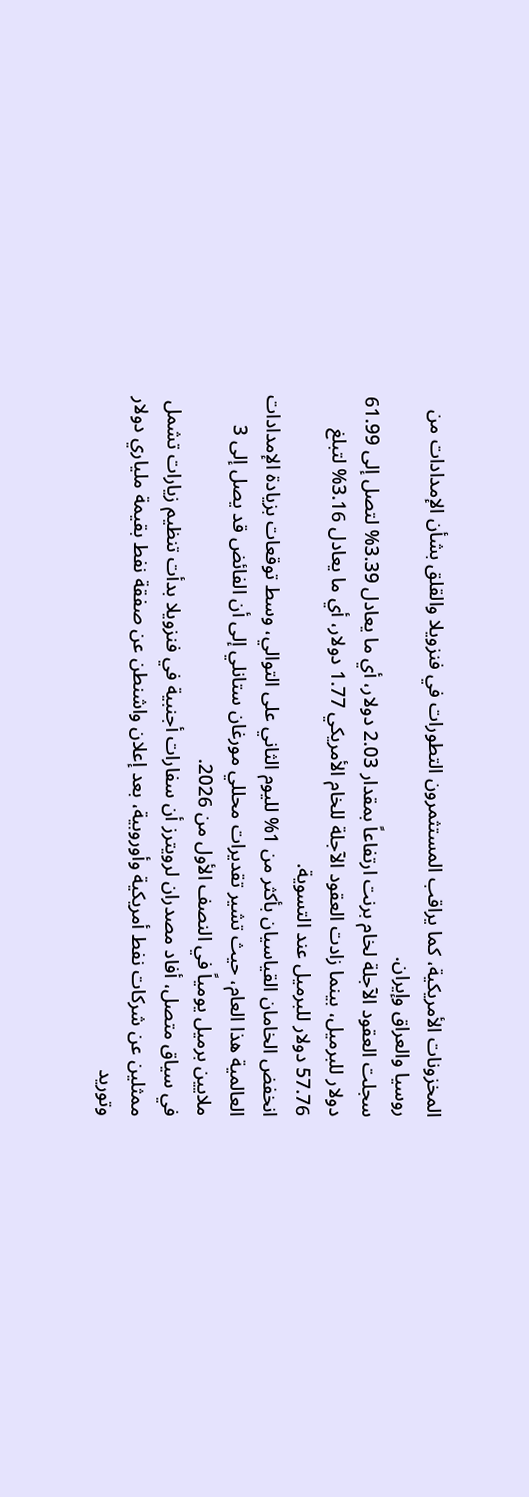المخزونات الأمريكية، كما يراقب المستثمرون التطورات في فنزويلا والقلق بشأن الإمدادات من روسيا والعراق وإيران.
سجلت العقود الآجلة لخام برنت ارتفاعاً بمقدار 2.03 دولار، أي ما يعادل 3.39% لتصل إلى 61.99 دولار للبرميل، بينما زادت العقود الآجلة للخام الأمريكي 1.77 دولار، أي ما يعادل 3.16% لتبلغ 57.76 دولار للبرميل عند التسوية.
انخفض الخامان القياسيان بأكثر من 1% لليوم الثاني على التوالي، وسط توقعات بزيادة الإمدادات العالمية هذا العام، حيث تشير تقديرات محللي مورغان ستانلي إلى أن الفائض قد يصل إلى 3 ملايين برميل يومياً في النصف الأول من 2026.
في سياق متصل، أفاد مصدران لرويترز أن سفارات أجنبية في فنزويلا بدأت تنظيم زيارات تشمل ممثلين عن شركات نفط أمريكية وأوروبية، بعد إعلان واشنطن عن صفقة نفط بقيمة ملياري دولار وتوريد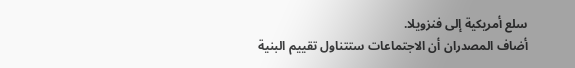سلع أمريكية إلى فنزويلا.
أضاف المصدران أن الاجتماعات ستتناول تقييم البنية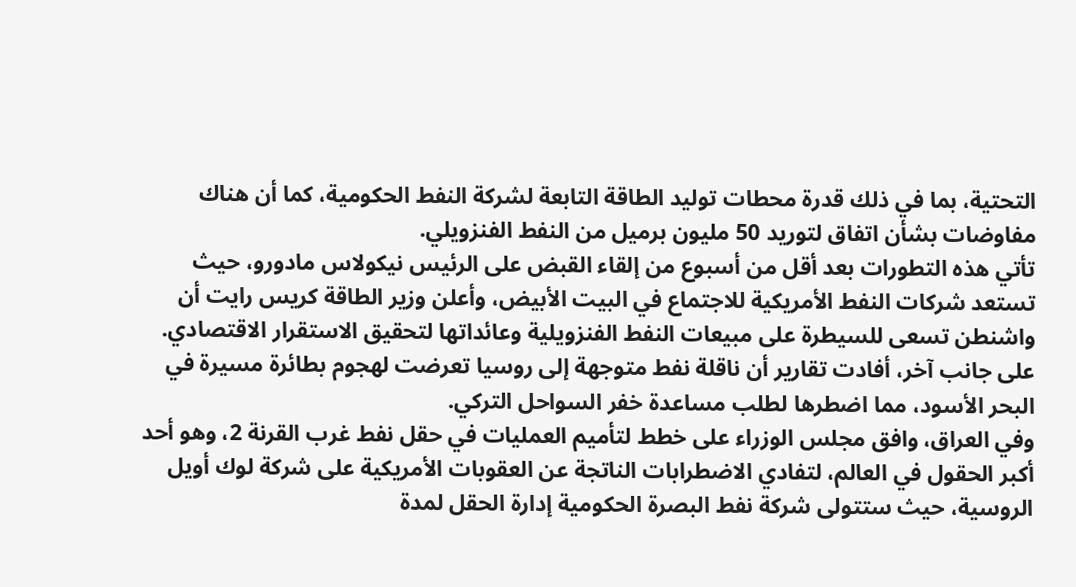التحتية، بما في ذلك قدرة محطات توليد الطاقة التابعة لشركة النفط الحكومية، كما أن هناك مفاوضات بشأن اتفاق لتوريد 50 مليون برميل من النفط الفنزويلي.
تأتي هذه التطورات بعد أقل من أسبوع من إلقاء القبض على الرئيس نيكولاس مادورو، حيث تستعد شركات النفط الأمريكية للاجتماع في البيت الأبيض، وأعلن وزير الطاقة كريس رايت أن واشنطن تسعى للسيطرة على مبيعات النفط الفنزويلية وعائداتها لتحقيق الاستقرار الاقتصادي.
على جانب آخر، أفادت تقارير أن ناقلة نفط متوجهة إلى روسيا تعرضت لهجوم بطائرة مسيرة في البحر الأسود، مما اضطرها لطلب مساعدة خفر السواحل التركي.
وفي العراق، وافق مجلس الوزراء على خطط لتأميم العمليات في حقل نفط غرب القرنة 2، وهو أحد أكبر الحقول في العالم، لتفادي الاضطرابات الناتجة عن العقوبات الأمريكية على شركة لوك أويل الروسية، حيث ستتولى شركة نفط البصرة الحكومية إدارة الحقل لمدة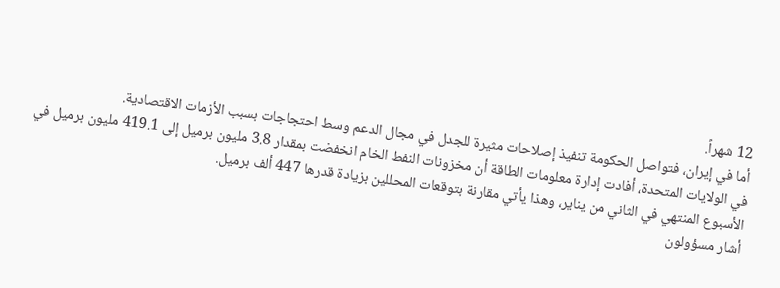12 شهراً.
أما في إيران، فتواصل الحكومة تنفيذ إصلاحات مثيرة للجدل في مجال الدعم وسط احتجاجات بسبب الأزمات الاقتصادية.
في الولايات المتحدة، أفادت إدارة معلومات الطاقة أن مخزونات النفط الخام انخفضت بمقدار 3.8 مليون برميل إلى 419.1 مليون برميل في الأسبوع المنتهي في الثاني من يناير، وهذا يأتي مقارنة بتوقعات المحللين بزيادة قدرها 447 ألف برميل.
أشار مسؤولون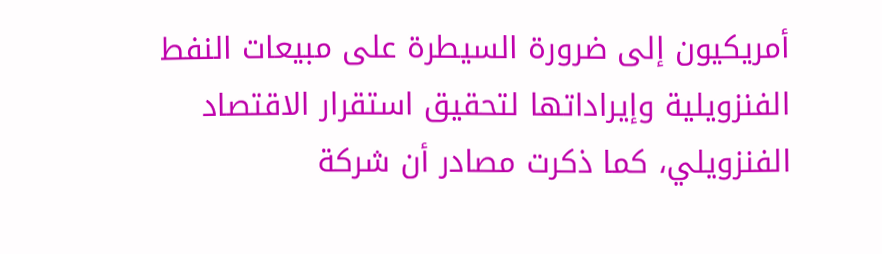أمريكيون إلى ضرورة السيطرة على مبيعات النفط الفنزويلية وإيراداتها لتحقيق استقرار الاقتصاد الفنزويلي، كما ذكرت مصادر أن شركة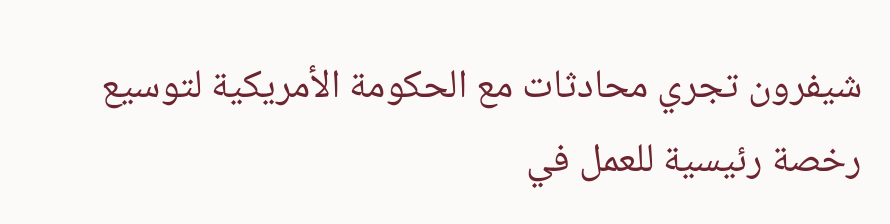شيفرون تجري محادثات مع الحكومة الأمريكية لتوسيع رخصة رئيسية للعمل في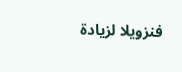فنزويلا لزيادة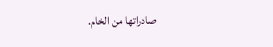صادراتها من الخام.